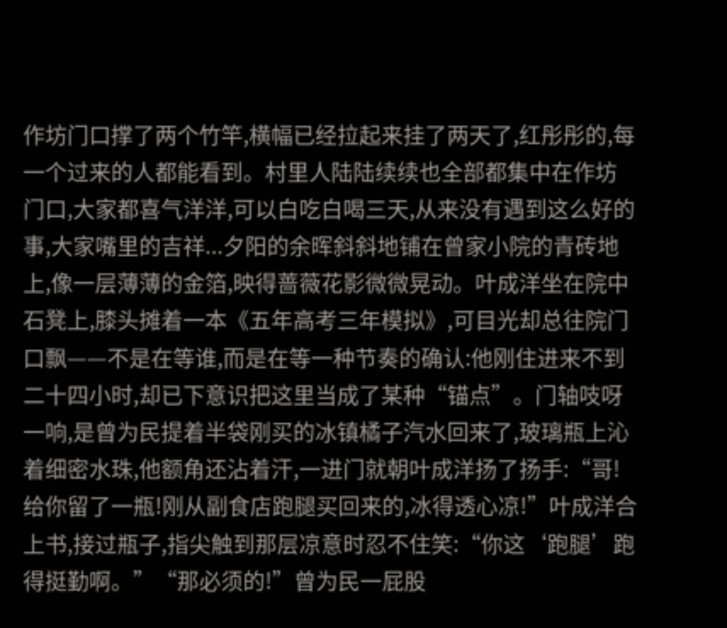作坊门口撑了两个竹竿,横幅已经拉起来挂了两天了,红彤彤的,每一个过来的人都能看到。村里人陆陆续续也全部都集中在作坊门口,大家都喜气洋洋,可以白吃白喝三天,从来没有遇到这么好的事,大家嘴里的吉祥...夕阳的余晖斜斜地铺在曾家小院的青砖地上,像一层薄薄的金箔,映得蔷薇花影微微晃动。叶成洋坐在院中石凳上,膝头摊着一本《五年高考三年模拟》,可目光却总往院门口飘——不是在等谁,而是在等一种节奏的确认:他刚住进来不到二十四小时,却已下意识把这里当成了某种“锚点”。门轴吱呀一响,是曾为民提着半袋刚买的冰镇橘子汽水回来了,玻璃瓶上沁着细密水珠,他额角还沾着汗,一进门就朝叶成洋扬了扬手:“哥!给你留了一瓶!刚从副食店跑腿买回来的,冰得透心凉!”叶成洋合上书,接过瓶子,指尖触到那层凉意时忍不住笑:“你这‘跑腿’跑得挺勤啊。”“那必须的!”曾为民一屁股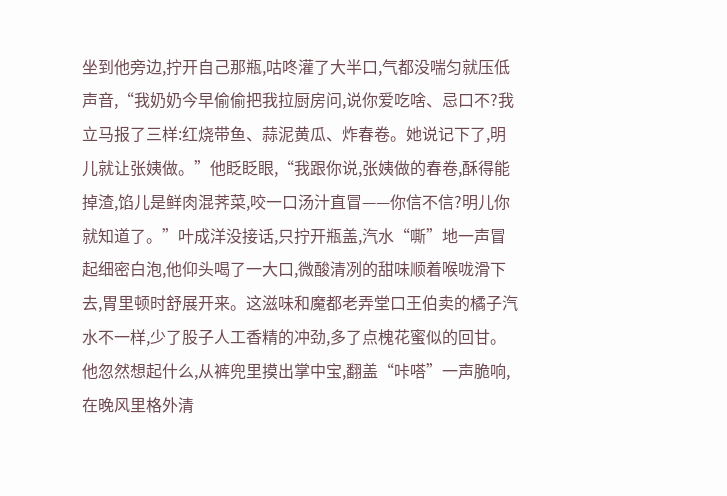坐到他旁边,拧开自己那瓶,咕咚灌了大半口,气都没喘匀就压低声音,“我奶奶今早偷偷把我拉厨房问,说你爱吃啥、忌口不?我立马报了三样:红烧带鱼、蒜泥黄瓜、炸春卷。她说记下了,明儿就让张姨做。”他眨眨眼,“我跟你说,张姨做的春卷,酥得能掉渣,馅儿是鲜肉混荠菜,咬一口汤汁直冒——你信不信?明儿你就知道了。”叶成洋没接话,只拧开瓶盖,汽水“嘶”地一声冒起细密白泡,他仰头喝了一大口,微酸清冽的甜味顺着喉咙滑下去,胃里顿时舒展开来。这滋味和魔都老弄堂口王伯卖的橘子汽水不一样,少了股子人工香精的冲劲,多了点槐花蜜似的回甘。他忽然想起什么,从裤兜里摸出掌中宝,翻盖“咔嗒”一声脆响,在晚风里格外清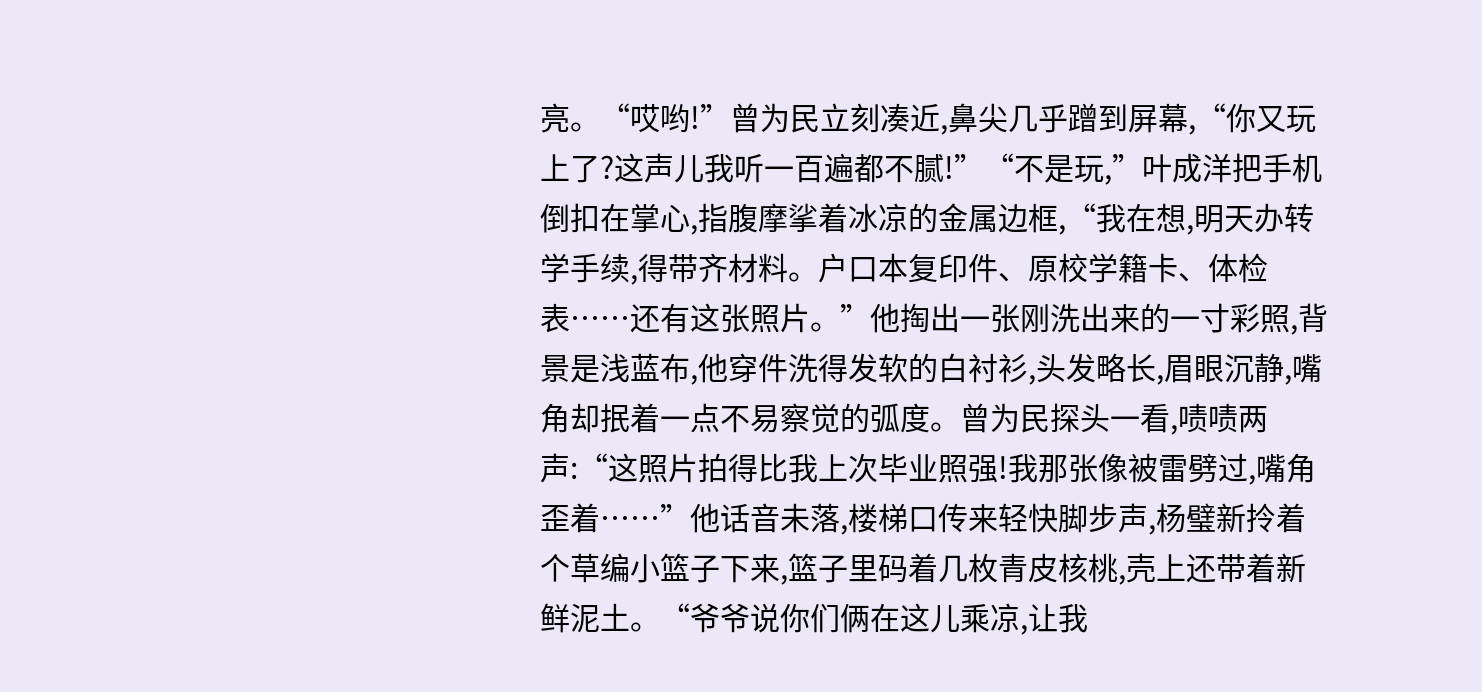亮。“哎哟!”曾为民立刻凑近,鼻尖几乎蹭到屏幕,“你又玩上了?这声儿我听一百遍都不腻!”“不是玩,”叶成洋把手机倒扣在掌心,指腹摩挲着冰凉的金属边框,“我在想,明天办转学手续,得带齐材料。户口本复印件、原校学籍卡、体检表……还有这张照片。”他掏出一张刚洗出来的一寸彩照,背景是浅蓝布,他穿件洗得发软的白衬衫,头发略长,眉眼沉静,嘴角却抿着一点不易察觉的弧度。曾为民探头一看,啧啧两声:“这照片拍得比我上次毕业照强!我那张像被雷劈过,嘴角歪着……”他话音未落,楼梯口传来轻快脚步声,杨璧新拎着个草编小篮子下来,篮子里码着几枚青皮核桃,壳上还带着新鲜泥土。“爷爷说你们俩在这儿乘凉,让我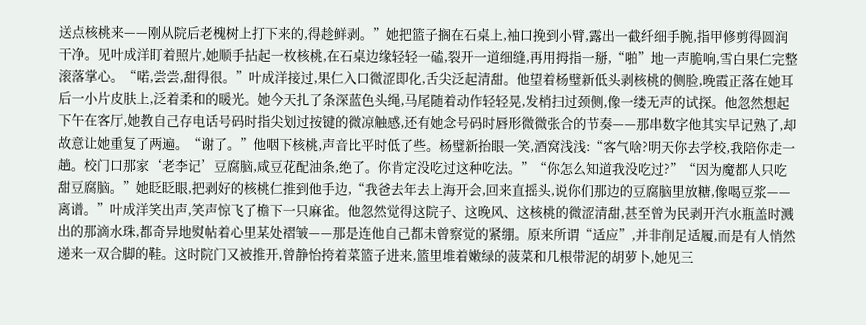送点核桃来——刚从院后老槐树上打下来的,得趁鲜剥。”她把篮子搁在石桌上,袖口挽到小臂,露出一截纤细手腕,指甲修剪得圆润干净。见叶成洋盯着照片,她顺手拈起一枚核桃,在石桌边缘轻轻一磕,裂开一道细缝,再用拇指一掰,“啪”地一声脆响,雪白果仁完整滚落掌心。“喏,尝尝,甜得很。”叶成洋接过,果仁入口微涩即化,舌尖泛起清甜。他望着杨璧新低头剥核桃的侧脸,晚霞正落在她耳后一小片皮肤上,泛着柔和的暖光。她今天扎了条深蓝色头绳,马尾随着动作轻轻晃,发梢扫过颈侧,像一缕无声的试探。他忽然想起下午在客厅,她教自己存电话号码时指尖划过按键的微凉触感,还有她念号码时唇形微微张合的节奏——那串数字他其实早记熟了,却故意让她重复了两遍。“谢了。”他咽下核桃,声音比平时低了些。杨璧新抬眼一笑,酒窝浅浅:“客气啥?明天你去学校,我陪你走一趟。校门口那家‘老李记’豆腐脑,咸豆花配油条,绝了。你肯定没吃过这种吃法。”“你怎么知道我没吃过?”“因为魔都人只吃甜豆腐脑。”她眨眨眼,把剥好的核桃仁推到他手边,“我爸去年去上海开会,回来直摇头,说你们那边的豆腐脑里放糖,像喝豆浆——离谱。”叶成洋笑出声,笑声惊飞了檐下一只麻雀。他忽然觉得这院子、这晚风、这核桃的微涩清甜,甚至曾为民剥开汽水瓶盖时溅出的那滴水珠,都奇异地熨帖着心里某处褶皱——那是连他自己都未曾察觉的紧绷。原来所谓“适应”,并非削足适履,而是有人悄然递来一双合脚的鞋。这时院门又被推开,曾静怡挎着菜篮子进来,篮里堆着嫩绿的菠菜和几根带泥的胡萝卜,她见三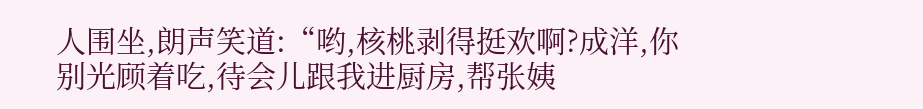人围坐,朗声笑道:“哟,核桃剥得挺欢啊?成洋,你别光顾着吃,待会儿跟我进厨房,帮张姨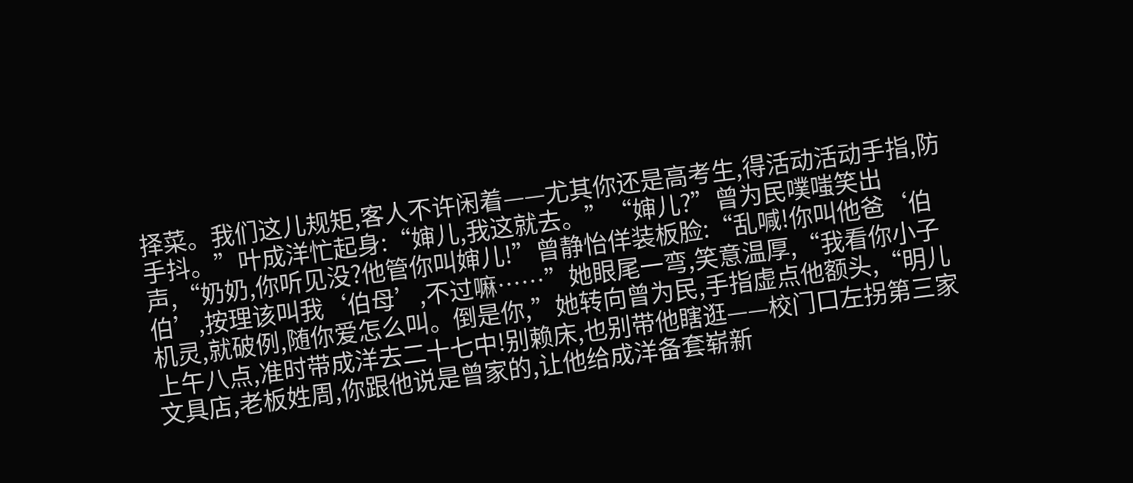择菜。我们这儿规矩,客人不许闲着——尤其你还是高考生,得活动活动手指,防手抖。”叶成洋忙起身:“婶儿,我这就去。”“婶儿?”曾为民噗嗤笑出声,“奶奶,你听见没?他管你叫婶儿!”曾静怡佯装板脸:“乱喊!你叫他爸‘伯伯’,按理该叫我‘伯母’,不过嘛……”她眼尾一弯,笑意温厚,“我看你小子机灵,就破例,随你爱怎么叫。倒是你,”她转向曾为民,手指虚点他额头,“明儿上午八点,准时带成洋去二十七中!别赖床,也别带他瞎逛——校门口左拐第三家文具店,老板姓周,你跟他说是曾家的,让他给成洋备套崭新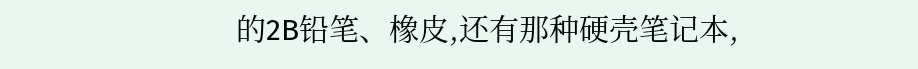的2B铅笔、橡皮,还有那种硬壳笔记本,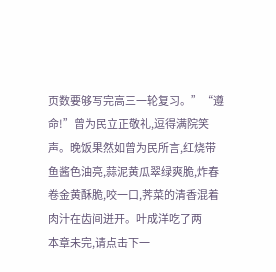页数要够写完高三一轮复习。”“遵命!”曾为民立正敬礼,逗得满院笑声。晚饭果然如曾为民所言,红烧带鱼酱色油亮,蒜泥黄瓜翠绿爽脆,炸春卷金黄酥脆,咬一口,荠菜的清香混着肉汁在齿间迸开。叶成洋吃了两
本章未完,请点击下一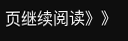页继续阅读》》